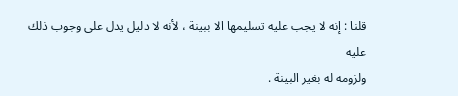قلنا : إنه لا يجب عليه تسليمها الا ببينة ، لأنه لا دليل يدل على وجوب ذلك عليه
ولزومه له بغير البينة .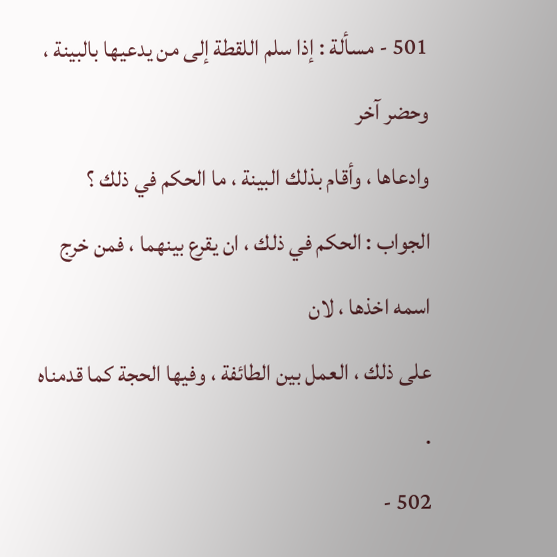501 - مسألة : إذا سلم اللقطة إلى من يدعيها بالبينة ، وحضر آخر
وادعاها ، وأقام بذلك البينة ، ما الحكم في ذلك ؟
الجواب : الحكم في ذلك ، ان يقرع بينهما ، فمن خرج اسمه اخذها ، لان
على ذلك ، العمل بين الطائفة ، وفيها الحجة كما قدمناه .
502 -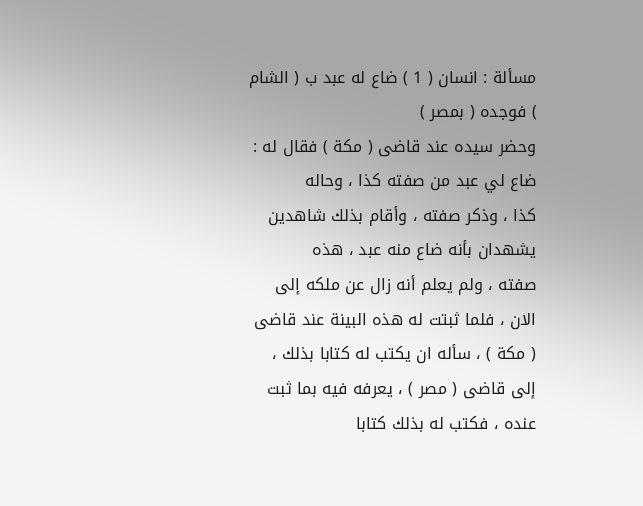مسألة : انسان ( 1 ) ضاع له عبد ب ( الشام ) فوجده ( بمصر )
وحضر سيده عند قاضى ( مكة ) فقال له : ضاع لي عبد من صفته كذا ، وحاله
كذا ، وذكر صفته ، وأقام بذلك شاهدين يشهدان بأنه ضاع منه عبد ، هذه
صفته ، ولم يعلم أنه زال عن ملكه إلى الان ، فلما ثبتت له هذه البينة عند قاضى
( مكة ) ، سأله ان يكتب له كتابا بذلك ، إلى قاضى ( مصر ) ، يعرفه فيه بما ثبت
عنده ، فكتب له بذلك كتابا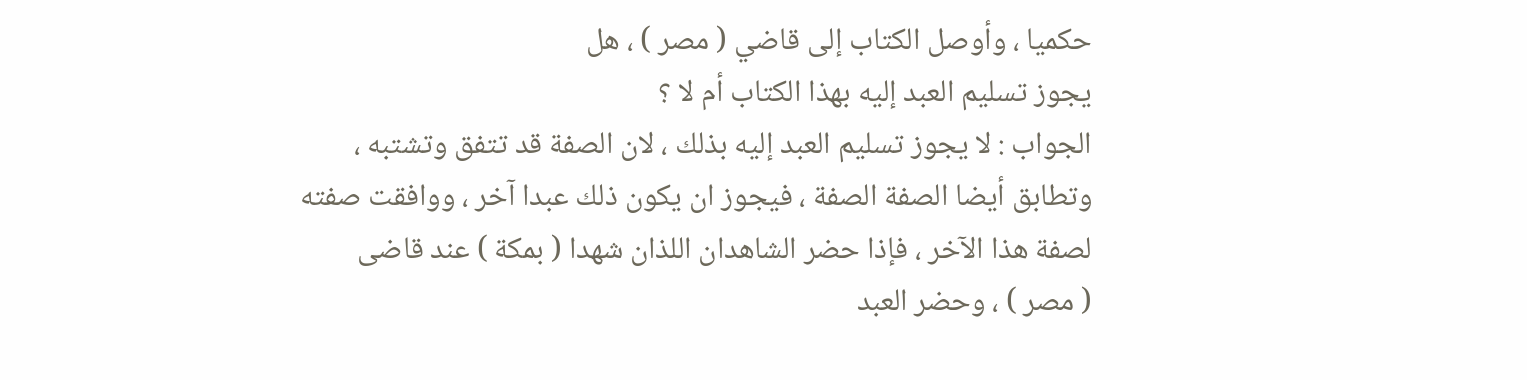حكميا ، وأوصل الكتاب إلى قاضي ( مصر ) ، هل
يجوز تسليم العبد إليه بهذا الكتاب أم لا ؟
الجواب : لا يجوز تسليم العبد إليه بذلك ، لان الصفة قد تتفق وتشتبه ،
وتطابق أيضا الصفة الصفة ، فيجوز ان يكون ذلك عبدا آخر ، ووافقت صفته
لصفة هذا الآخر ، فإذا حضر الشاهدان اللذان شهدا ( بمكة ) عند قاضى
( مصر ) ، وحضر العبد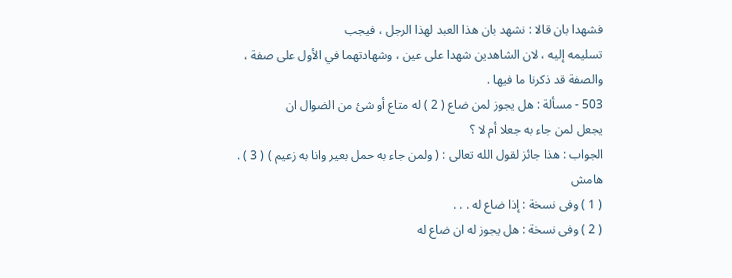فشهدا بان قالا : نشهد بان هذا العبد لهذا الرجل ، فيجب
تسليمه إليه ، لان الشاهدين شهدا على عين ، وشهادتهما في الأول على صفة ،
والصفة قد ذكرنا ما فيها .
503 - مسألة : هل يجوز لمن ضاع ( 2 ) له متاع أو شئ من الضوال ان
يجعل لمن جاء به جعلا أم لا ؟
الجواب : هذا جائز لقول الله تعالى : ( ولمن جاء به حمل بعير وانا به زعيم ) ( 3 ) .
هامش
( 1 ) وفى نسخة : إذا ضاع له . . .
( 2 ) وفى نسخة : هل يجوز له ان ضاع له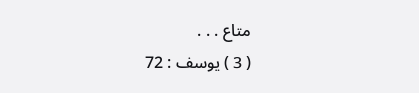متاع . . .
( 3 ) يوسف : 72